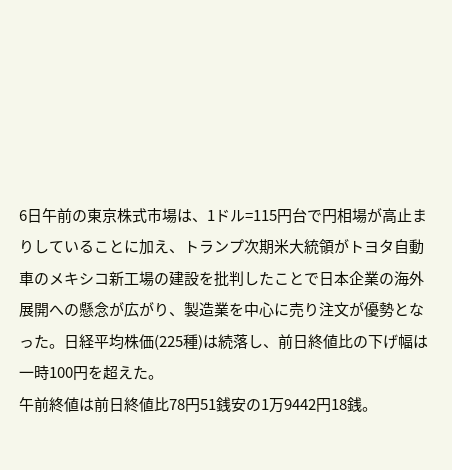6日午前の東京株式市場は、1ドル=115円台で円相場が高止まりしていることに加え、トランプ次期米大統領がトヨタ自動車のメキシコ新工場の建設を批判したことで日本企業の海外展開への懸念が広がり、製造業を中心に売り注文が優勢となった。日経平均株価(225種)は続落し、前日終値比の下げ幅は一時100円を超えた。
午前終値は前日終値比78円51銭安の1万9442円18銭。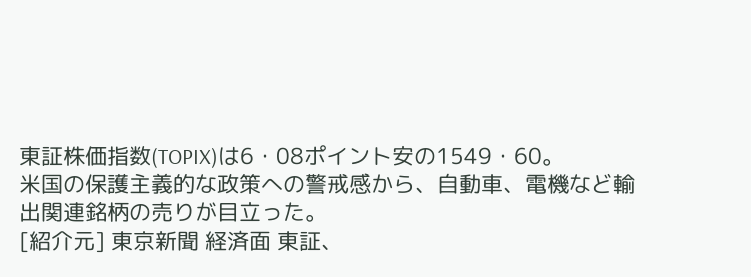東証株価指数(TOPIX)は6・08ポイント安の1549・60。
米国の保護主義的な政策への警戒感から、自動車、電機など輸出関連銘柄の売りが目立った。
[紹介元] 東京新聞 経済面 東証、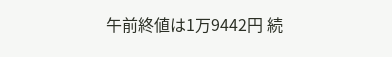午前終値は1万9442円 続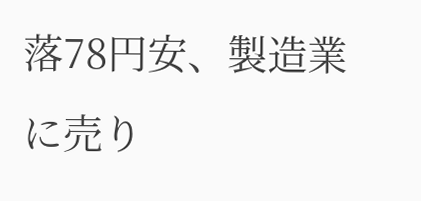落78円安、製造業に売り